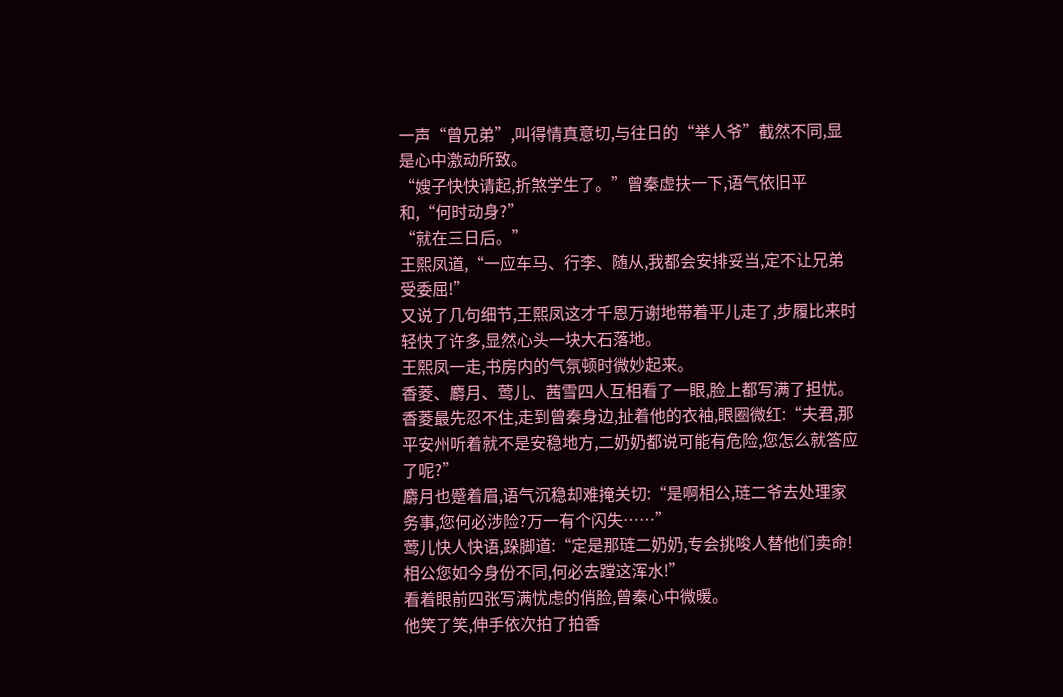一声“曾兄弟”,叫得情真意切,与往日的“举人爷”截然不同,显是心中激动所致。
“嫂子快快请起,折煞学生了。”曾秦虚扶一下,语气依旧平和,“何时动身?”
“就在三日后。”
王熙凤道,“一应车马、行李、随从,我都会安排妥当,定不让兄弟受委屈!”
又说了几句细节,王熙凤这才千恩万谢地带着平儿走了,步履比来时轻快了许多,显然心头一块大石落地。
王熙凤一走,书房内的气氛顿时微妙起来。
香菱、麝月、莺儿、茜雪四人互相看了一眼,脸上都写满了担忧。
香菱最先忍不住,走到曾秦身边,扯着他的衣袖,眼圈微红:“夫君,那平安州听着就不是安稳地方,二奶奶都说可能有危险,您怎么就答应了呢?”
麝月也蹙着眉,语气沉稳却难掩关切:“是啊相公,琏二爷去处理家务事,您何必涉险?万一有个闪失……”
莺儿快人快语,跺脚道:“定是那琏二奶奶,专会挑唆人替他们卖命!相公您如今身份不同,何必去蹚这浑水!”
看着眼前四张写满忧虑的俏脸,曾秦心中微暖。
他笑了笑,伸手依次拍了拍香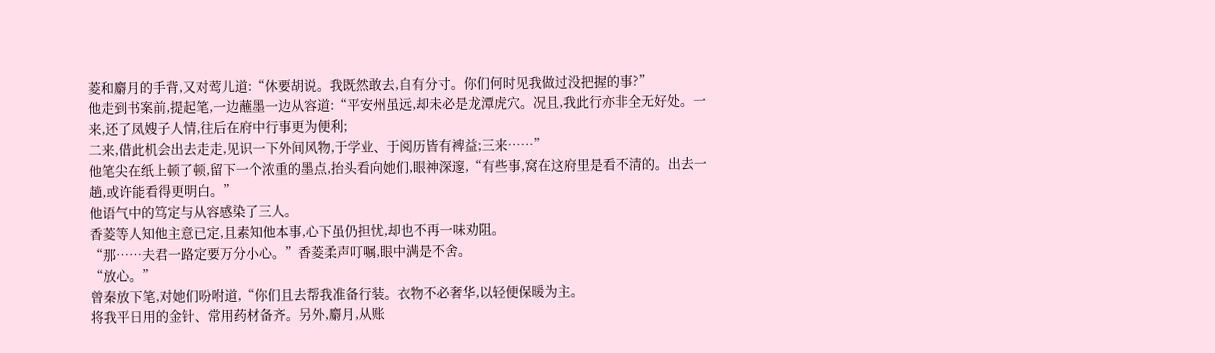菱和麝月的手背,又对莺儿道:“休要胡说。我既然敢去,自有分寸。你们何时见我做过没把握的事?”
他走到书案前,提起笔,一边蘸墨一边从容道:“平安州虽远,却未必是龙潭虎穴。况且,我此行亦非全无好处。一来,还了凤嫂子人情,往后在府中行事更为便利;
二来,借此机会出去走走,见识一下外间风物,于学业、于阅历皆有裨益;三来……”
他笔尖在纸上顿了顿,留下一个浓重的墨点,抬头看向她们,眼神深邃,“有些事,窝在这府里是看不清的。出去一趟,或许能看得更明白。”
他语气中的笃定与从容感染了三人。
香菱等人知他主意已定,且素知他本事,心下虽仍担忧,却也不再一味劝阻。
“那……夫君一路定要万分小心。”香菱柔声叮嘱,眼中满是不舍。
“放心。”
曾秦放下笔,对她们吩咐道,“你们且去帮我准备行装。衣物不必奢华,以轻便保暖为主。
将我平日用的金针、常用药材备齐。另外,麝月,从账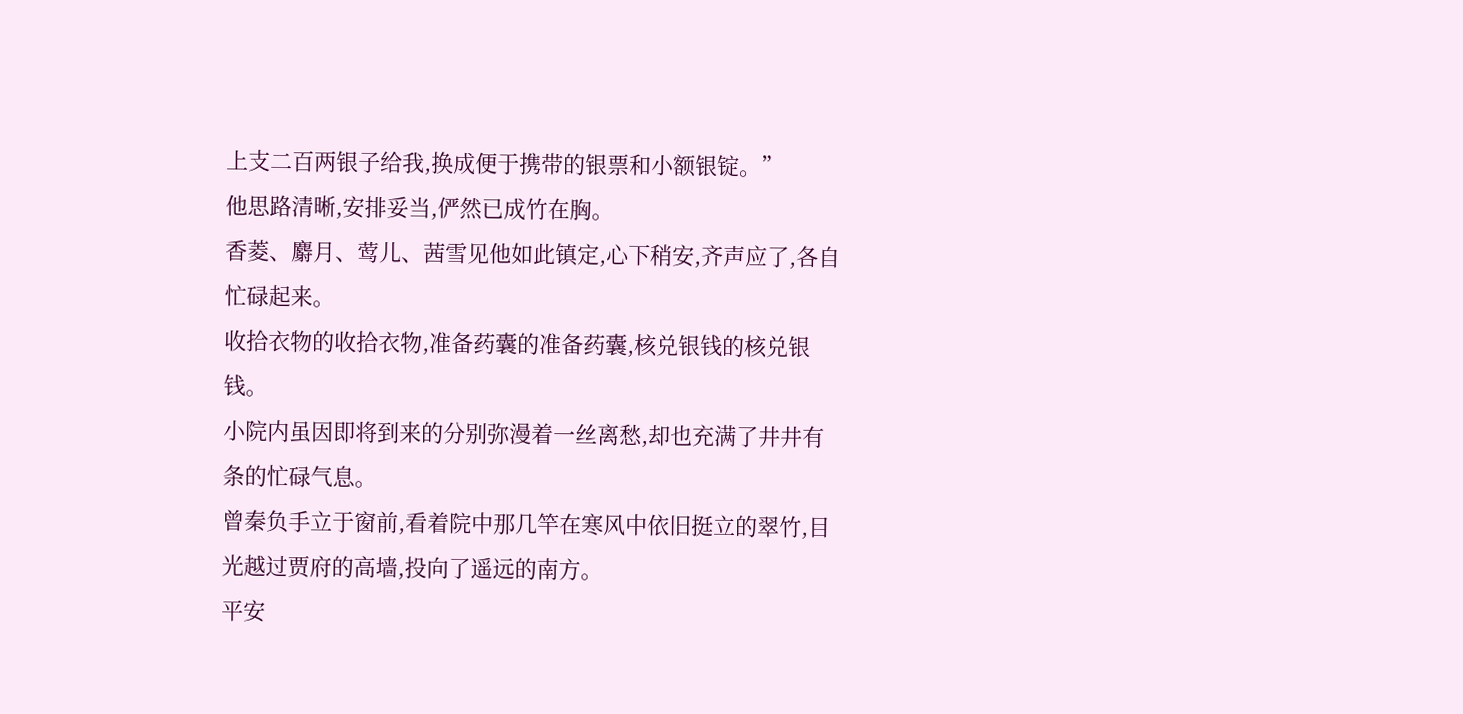上支二百两银子给我,换成便于携带的银票和小额银锭。”
他思路清晰,安排妥当,俨然已成竹在胸。
香菱、麝月、莺儿、茜雪见他如此镇定,心下稍安,齐声应了,各自忙碌起来。
收拾衣物的收拾衣物,准备药囊的准备药囊,核兑银钱的核兑银钱。
小院内虽因即将到来的分别弥漫着一丝离愁,却也充满了井井有条的忙碌气息。
曾秦负手立于窗前,看着院中那几竿在寒风中依旧挺立的翠竹,目光越过贾府的高墙,投向了遥远的南方。
平安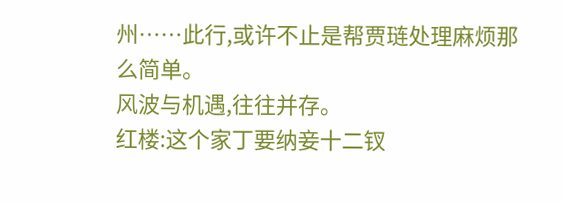州……此行,或许不止是帮贾琏处理麻烦那么简单。
风波与机遇,往往并存。
红楼:这个家丁要纳妾十二钗